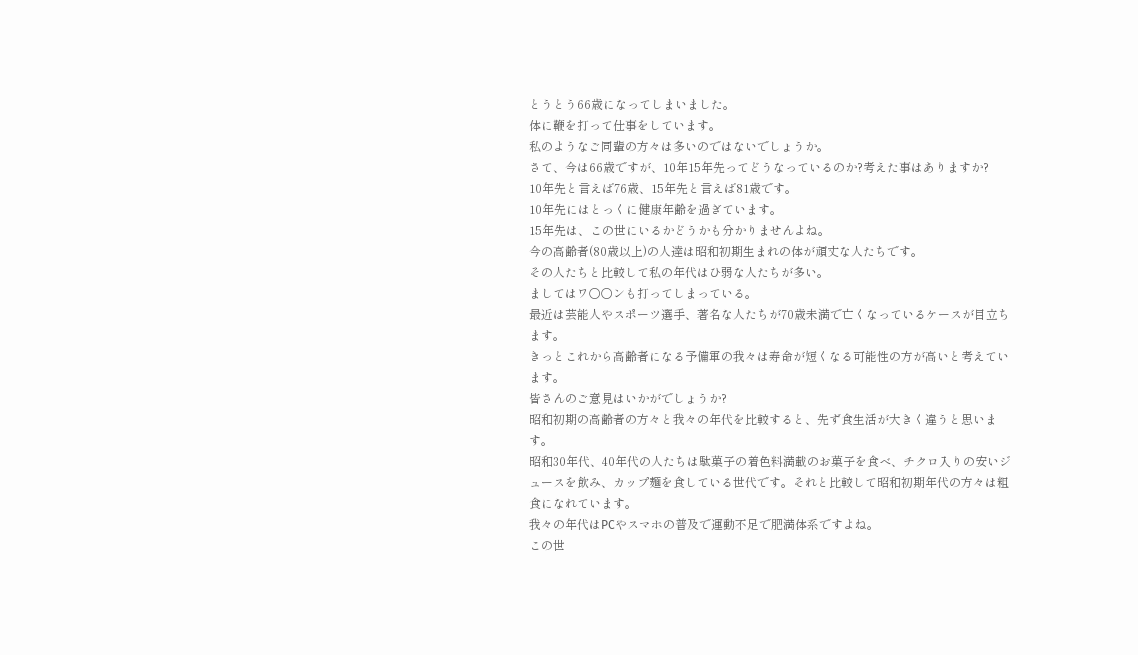とうとう66歳になってしまいました。
体に鞭を打って仕事をしています。
私のようなご同輩の方々は多いのではないでしょうか。
さて、今は66歳ですが、10年15年先ってどうなっているのか?考えた事はありますか?
10年先と言えば76歳、15年先と言えば81歳です。
10年先にはとっくに健康年齢を過ぎています。
15年先は、この世にいるかどうかも分かりませんよね。
今の高齢者(80歳以上)の人達は昭和初期生まれの体が頑丈な人たちです。
その人たちと比較して私の年代はひ弱な人たちが多い。
ましてはワ〇〇ンも打ってしまっている。
最近は芸能人やスポーツ選手、著名な人たちが70歳未満で亡くなっているケースが目立ちます。
きっとこれから高齢者になる予備軍の我々は寿命が短くなる可能性の方が高いと考えています。
皆さんのご意見はいかがでしょうか?
昭和初期の高齢者の方々と我々の年代を比較すると、先ず食生活が大きく違うと思います。
昭和30年代、40年代の人たちは駄菓子の着色料満載のお菓子を食べ、チクロ入りの安いジュースを飲み、カップ麺を食している世代です。それと比較して昭和初期年代の方々は粗食になれています。
我々の年代はPCやスマホの普及で運動不足で肥満体系ですよね。
この世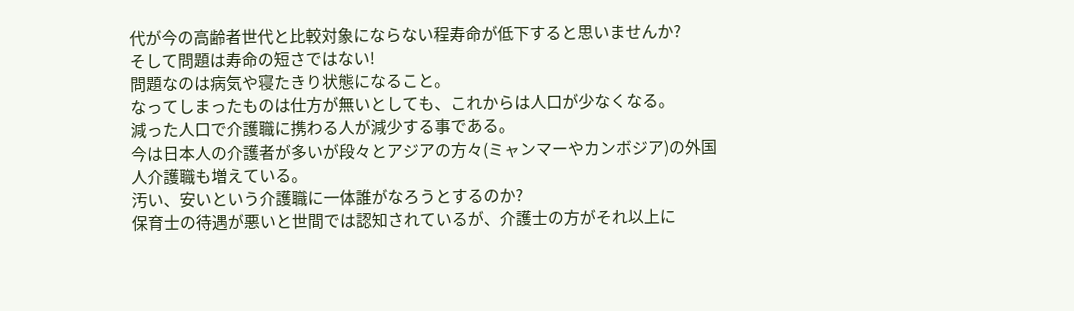代が今の高齢者世代と比較対象にならない程寿命が低下すると思いませんか?
そして問題は寿命の短さではない!
問題なのは病気や寝たきり状態になること。
なってしまったものは仕方が無いとしても、これからは人口が少なくなる。
減った人口で介護職に携わる人が減少する事である。
今は日本人の介護者が多いが段々とアジアの方々(ミャンマーやカンボジア)の外国人介護職も増えている。
汚い、安いという介護職に一体誰がなろうとするのか?
保育士の待遇が悪いと世間では認知されているが、介護士の方がそれ以上に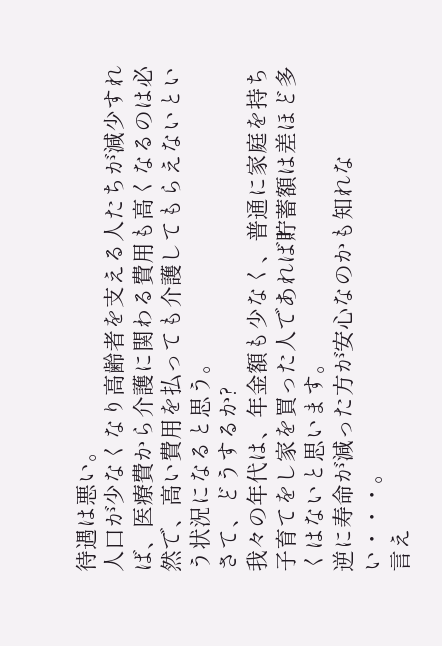待遇は悪い。
人口が少なくなり高齢者を支える人たちが減少すれば、医療費から介護に関わる費用も高くなるのは必然で、高い費用を払っても介護してもらえないという状況になると思う。
さて、どうするか?
我々の年代は、年金額も少なく、普通に家庭を持ち子育てをし家を買った人であれば貯蓄額は差ほど多くはないと思います。
逆に寿命が減った方が安心なのかも知れない・・・。
言え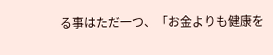る事はただ一つ、「お金よりも健康を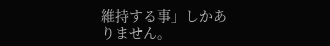維持する事」しかありません。